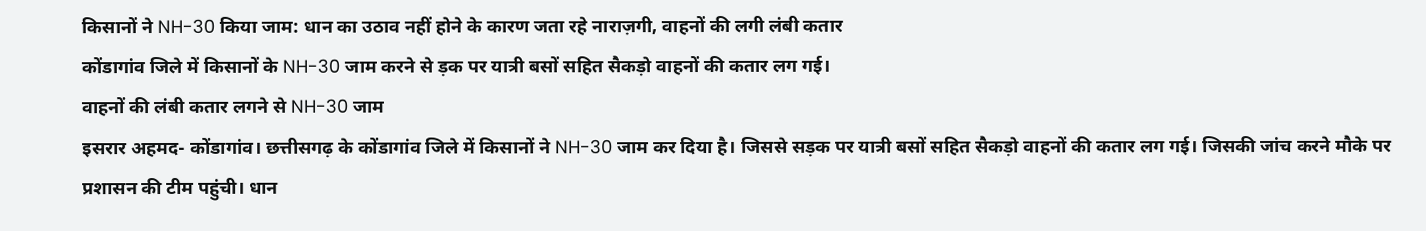किसानों ने NH-30 किया जाम: धान का उठाव नहीं होने के कारण जता रहे नाराज़गी, वाहनों की लगी लंबी कतार
कोंडागांव जिले में किसानों के NH-30 जाम करने से ड़क पर यात्री बसों सहित सैकड़ो वाहनों की कतार लग गई।
वाहनों की लंबी कतार लगने से NH-30 जाम
इसरार अहमद- कोंडागांव। छत्तीसगढ़ के कोंडागांव जिले में किसानों ने NH-30 जाम कर दिया है। जिससे सड़क पर यात्री बसों सहित सैकड़ो वाहनों की कतार लग गई। जिसकी जांच करने मौके पर प्रशासन की टीम पहुंची। धान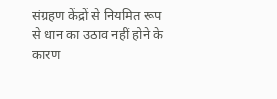संग्रहण केंद्रों से नियमित रूप से धान का उठाव नहीं होने के कारण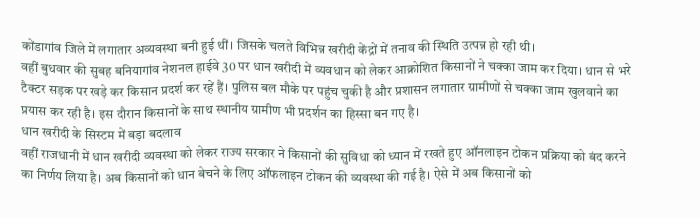कोंडागांव जिले में लगातार अव्यवस्था बनी हुई थीं। जिसके चलते विभिन्न खरीदी केंद्रों में तनाव की स्थिति उत्पन्न हो रही थी।
वहीं बुधवार की सुबह बनियागांव नेशनल हाईवे 30 पर धान खरीदी में व्यवधान को लेकर आक्रोशित किसानों ने चक्का जाम कर दिया। धान से भरे टैक्टर सड़क पर खड़े कर किसान प्रदर्श कर रहें हैं। पुलिस बल मौके पर पहुंच चुकी है और प्रशासन लगातार ग्रामीणों से चक्का जाम खुलवाने का प्रयास कर रही है। इस दौरान किसानों के साथ स्थानीय ग्रामीण भी प्रदर्शन का हिस्सा बन गए है।
धान खरीदी के सिस्टम में बड़ा बदलाव
वहीं राजधानी में धान खरीदी व्यवस्था को लेकर राज्य सरकार ने किसानों की सुविधा को ध्यान में रखते हुए ऑनलाइन टोकन प्रक्रिया को बंद करने का निर्णय लिया है। अब किसानों को धान बेचने के लिए ऑफलाइन टोकन की व्यवस्था की गई है। ऐसे में अब किसानों को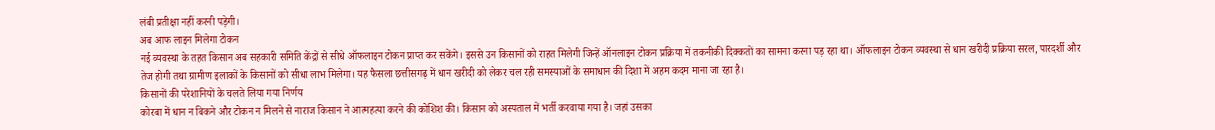लंबी प्रतीक्षा नहीं करनी पड़ेगी।
अब आफ लाइन मिलेगा टोकन
नई व्यवस्था के तहत किसान अब सहकारी समिति केंद्रों से सीधे ऑफलाइन टोकन प्राप्त कर सकेंगे। इससे उन किसानों को राहत मिलेगी जिन्हें ऑनलाइन टोकन प्रक्रिया में तकनीकी दिक्कतों का सामना करना पड़ रहा था। ऑफलाइन टोकन व्यवस्था से धान खरीदी प्रक्रिया सरल, पारदर्शी और तेज होगी तथा ग्रामीण इलाकों के किसानों को सीधा लाभ मिलेगा। यह फैसला छत्तीसगढ़ में धान खरीदी को लेकर चल रही समस्याओं के समाधान की दिशा में अहम कदम माना जा रहा है।
किसानों की परेशानियों के चलते लिया गया निर्णय
कोरबा में धान न बिकने और टोकन न मिलने से नाराज किसान ने आत्महत्या करने की कोशिश की। किसान को अस्पताल में भर्ती करवाया गया है। जहां उसका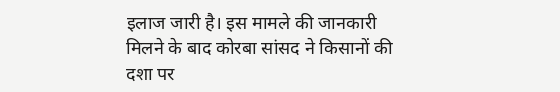इलाज जारी है। इस मामले की जानकारी मिलने के बाद कोरबा सांसद ने किसानों की दशा पर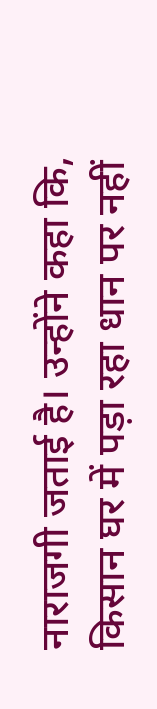नाराजगी जताई है। उन्होंने कहा कि, किसान घर में पड़ा रहा धान पर नहीं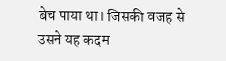बेच पाया था। जिसकी वजह से उसने यह कदम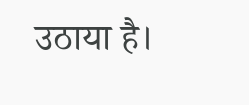उठाया है।